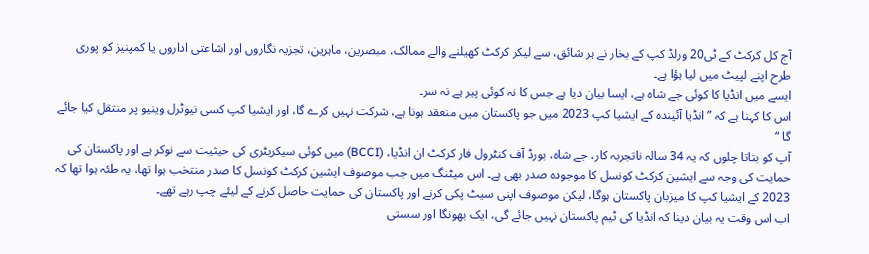آج کل کرکٹ کے ٹی20 ورلڈ کپ کے بخار نے ہر شائق، سے لیکر کرکٹ کھیلنے والے ممالک، مبصرین، ماہرین، تجزیہ نگاروں اور اشاعتی اداروں یا کمپنیز کو پوری طرح اپنے لپیٹ میں لیا ہؤا ہے۔
ایسے میں انڈیا کا کوئی جے شاہ ہے، ایسا بیان دیا ہے جس کا نہ کوئی پیر ہے نہ سر۔
اس کا کہنا ہے کہ ” انڈیا آئیندہ کے ایشیا کپ 2023 میں جو پاکستان میں منعقد ہونا ہے، شرکت نہیں کرے گا، اور ایشیا کپ کسی نیوٹرل وینیو پر منتقل کیا جائے گا “
آپ کو بتاتا چلوں کہ یہ 34 سالہ ناتجربہ کار، جے شاہ، بورڈ آف کنٹرول فار کرکٹ ان انڈیا، (BCCI) میں کوئی سیکریٹری کی حیثیت سے نوکر ہے اور پاکستان کی حمایت کی وجہ سے ایشین کرکٹ کونسل کا موجودہ صدر بھی ہے۔ اس میٹنگ میں جب موصوف ایشین کرکٹ کونسل کا صدر منتخب ہوا تھا، یہ طئہ ہوا تھا کہ 2023 کے ایشیا کپ کا میزبان پاکستان ہوگا، لیکن موصوف اپنی سیٹ پکی کرنے اور پاکستان کی حمایت حاصل کرنے کے لیئے چپ رہے تھے۔
اب اس وقت یہ بیان دینا کہ انڈیا کی ٹیم پاکستان نہیں جائے گی، ایک بھونگا اور سستی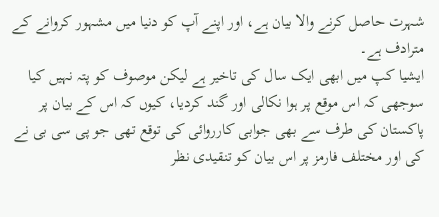شہرت حاصل کرنے والا بیان ہے، اور اپنے آپ کو دنیا میں مشہور کروانے کے مترادف ہے۔
ایشیا کپ میں ابھی ایک سال کی تاخیر ہے لیکن موصوف کو پتہ نہیں کیا سوجھی کہ اس موقع پر ہوا نکالی اور گند کردیا، کیوں کہ اس کے بیان پر پاکستان کی طرف سے بھی جوابی کارروائی کی توقع تھی جو پی سی بی نے کی اور مختلف فارمز پر اس بیان کو تنقیدی نظر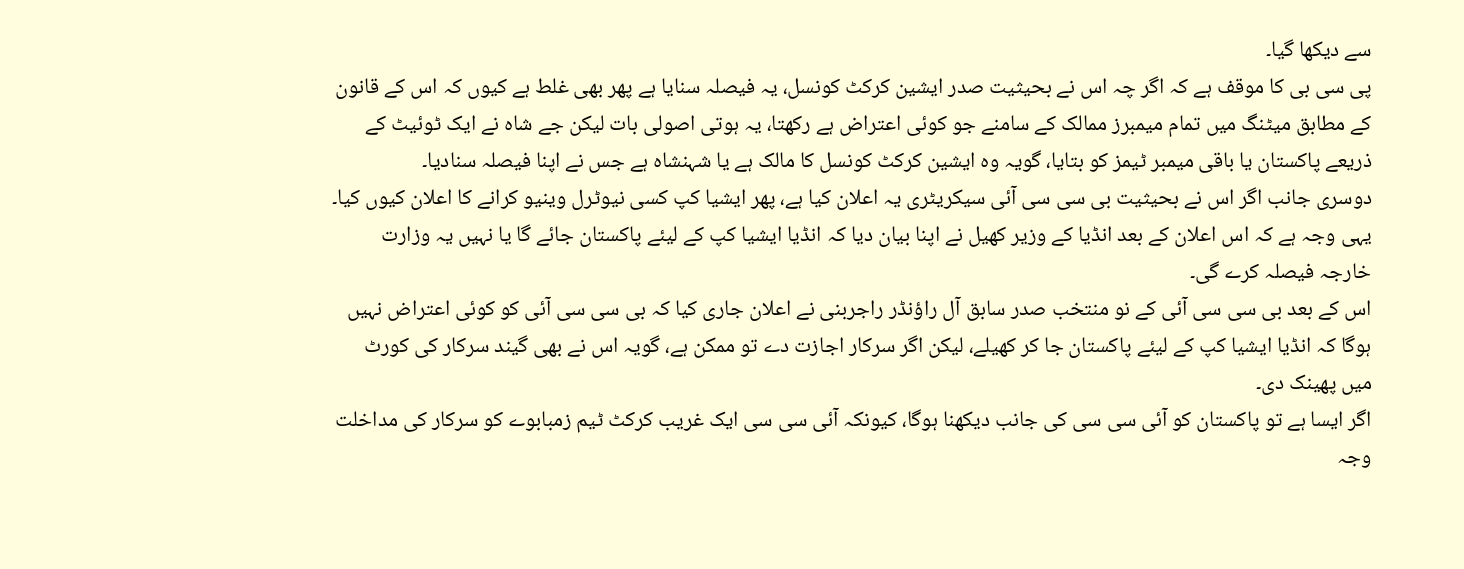سے دیکھا گیا۔
پی سی بی کا موقف ہے کہ اگر چہ اس نے بحیثیت صدر ایشین کرکٹ کونسل، یہ فیصلہ سنایا ہے پھر بھی غلط ہے کیوں کہ اس کے قانون کے مطابق میٹنگ میں تمام میمبرز ممالک کے سامنے جو کوئی اعتراض ہے رکھتا، یہ ہوتی اصولی بات لیکن جے شاہ نے ایک ٹوئیٹ کے ذریعے پاکستان یا باقی میمبر ٹیمز کو بتایا، گویہ وہ ایشین کرکٹ کونسل کا مالک ہے یا شہنشاہ ہے جس نے اپنا فیصلہ سنادیا۔
دوسری جانب اگر اس نے بحیثیت بی سی سی آئی سیکریٹری یہ اعلان کیا ہے، پھر ایشیا کپ کسی نیوٹرل وینیو کرانے کا اعلان کیوں کیا۔
یہی وجہ ہے کہ اس اعلان کے بعد انڈیا کے وزیر کھیل نے اپنا بیان دیا کہ انڈیا ایشیا کپ کے لیئے پاکستان جائے گا یا نہیں یہ وزارت خارجہ فیصلہ کرے گی۔
اس کے بعد بی سی سی آئی کے نو منتخب صدر سابق آل راؤنڈر راجربنی نے اعلان جاری کیا کہ بی سی سی آئی کو کوئی اعتراض نہیں ہوگا کہ انڈیا ایشیا کپ کے لیئے پاکستان جا کر کھیلے، لیکن اگر سرکار اجازت دے تو ممکن ہے، گویہ اس نے بھی گیند سرکار کی کورٹ میں پھینک دی۔
اگر ایسا ہے تو پاکستان کو آئی سی سی کی جانب دیکھنا ہوگا، کیونکہ آئی سی سی ایک غریب کرکٹ ٹیم زمبابوے کو سرکار کی مداخلت وجہ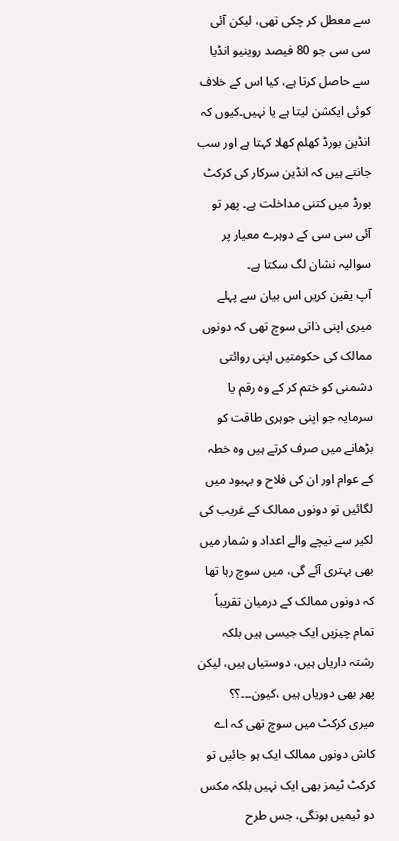سے معطل کر چکی تھی، لیکن آئی سی سی جو 80 فیصد روینیو انڈیا سے حاصل کرتا ہے، کیا اس کے خلاف کوئی ایکشن لیتا ہے یا نہیں۔کیوں کہ انڈین بورڈ کھلم کھلا کہتا ہے اور سب جانتے ہیں کہ انڈین سرکار کی کرکٹ بورڈ میں کتنی مداخلت ہے۔ پھر تو آئی سی سی کے دوہرے معیار پر سوالیہ نشان لگ سکتا ہے۔
آپ یقین کریں اس بیان سے پہلے میری اپنی ذاتی سوچ تھی کہ دونوں ممالک کی حکومتیں اپنی روائتی دشمنی کو ختم کر کے وہ رقم یا سرمایہ جو اپنی جوہری طاقت کو بڑھانے میں صرف کرتے ہیں وہ خطہ کے عوام اور ان کی فلاح و بہبود میں لگائیں تو دونوں ممالک کے غریب کی لکیر سے نیچے والے اعداد و شمار میں بھی بہتری آئے گی، میں سوچ رہا تھا کہ دونوں ممالک کے درمیان تقریباً تمام چیزیں ایک جیسی ہیں بلکہ رشتہ داریاں ہیں، دوستیاں ہیں، لیکن پھر بھی دوریاں ہیں ،کیون۔۔۔؟؟
میری کرکٹ میں سوچ تھی کہ اے کاش دونوں ممالک ایک ہو جائیں تو کرکٹ ٹیمز بھی ایک نہیں بلکہ مکس دو ٹیمیں ہونگی، جس طرح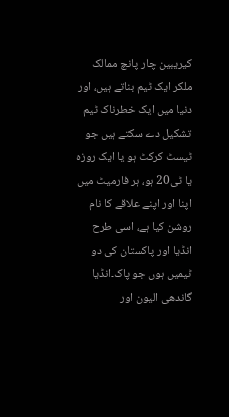کیریبین چار پانچ ممالک ملکر ایک ٹیم بناتے ہیں، اور دنیا میں ایک خطرناک ٹیم تشکیل دے سکتے ہیں جو ٹیسٹ کرکٹ ہو یا ایک روزہ یا ٹی20 ہو، ہر فارمیٹ میں اپنا اور اپنے علاقے کا نام روشن کیا ہے، اسی طرح انڈیا اور پاکستان کی دو ٹیمیں ہوں جو پاک۔انڈیا گاندھی الیون اور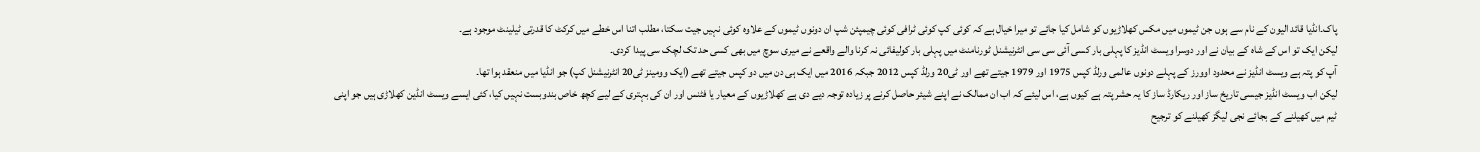پاک۔انڈیا قائد الیون کے نام سے ہوں جن ٹیموں میں مکس کھلاڑیوں کو شامل کیا جائے تو میرا خیال ہے کہ کوئی کپ کوئی ٹرافی کوئی چیمپئن شپ ان دونوں ٹیموں کے علاوہ کوئی نہیں جیت سکتا، مطلب اتنا اس خطے میں کرکٹ کا قدرتی ٹیلینٹ موجود ہے۔
لیکن ایک تو اس کے شاہ کے بیان نے اور دوسرا ویسٹ انڈیز کا پہلی بار کسی آئی سی سی انٹرنیشنل ٹورنامنٹ میں پہلی بار کولیفائی نہ کرنا والے واقعے نے میری سوچ میں بھی کسی حد تک لچک سی پیدا کردی۔
آپ کو پتہ ہے ویسٹ انڈیز نے محدود اوورز کے پہلے دونوں عالمی ورلڈ کپس 1975 اور 1979 جیتے تھے اور ٹی20 ورلڈ کپس 2012 جبکہ 2016 میں ایک ہی دن میں دو کپس جیتے تھے (ایک وومینز ٹی20 انٹرنیشنل کپ) جو انڈیا میں منعقد ہوا تھا۔
لیکن اب ویسٹ انڈیز جیسی تاریخ ساز اور ریکارڈ ساز کا یہ حشر پتہ ہے کیوں ہے، اس لیئے کہ اب ان ممالک نے اپنے شیئر حاصل کرنے پر زیادہ توجہ دیے دی ہے کھلاڑیوں کے معیار یا فٹنس اور ان کی بہتری کے لیے کچھ خاص بندوبست نہیں کیا، کئی ایسے ویسٹ انڈین کھلاڑی ہیں جو اپنی ٹیم میں کھیلنے کے بجائے نجی لیگز کھیلنے کو ترجیح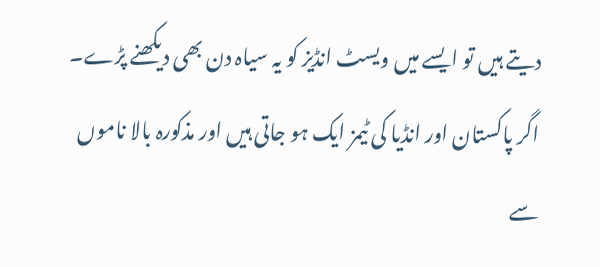دیتے ہیں تو ایسے میں ویسٹ انڈیز کو یہ سیاہ دن بھی دیکھنے پڑے۔
اگر پاکستان اور انڈیا کی ٹیمز ایک ہو جاتی ہیں اور مذکورہ بالا ناموں سے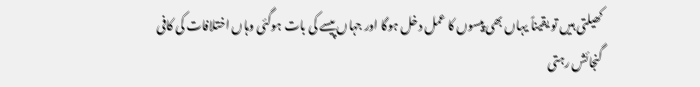کھیلتی ہیں تو یقیناً یہاں بھی پیسوں کا عمل دخل ہوگا اور جہاں پیسے کی بات ہوگئی وہاں اختلافات کی کافی گنجائش رہتی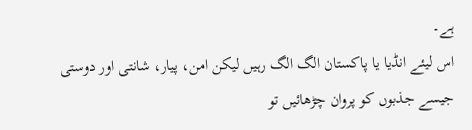ہے۔
اس لیئے انڈیا یا پاکستان الگ الگ رہیں لیکن امن، پیار، شانتی اور دوستی جیسے جذبوں کو پروان چڑھائیں تو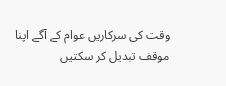وقت کی سرکاریں عوام کے آگے اپنا موقف تبدیل کر سکتیں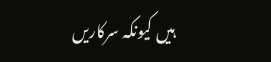ہیں کیونکہ سرکاریں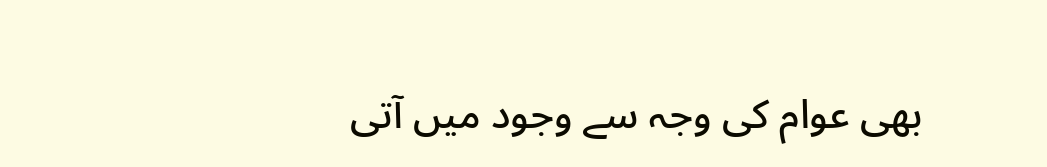بھی عوام کی وجہ سے وجود میں آتی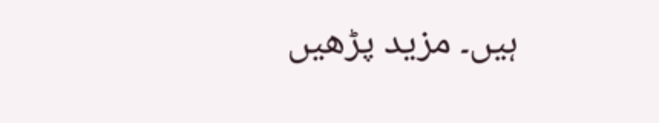ہیں۔ مزید پڑھیں